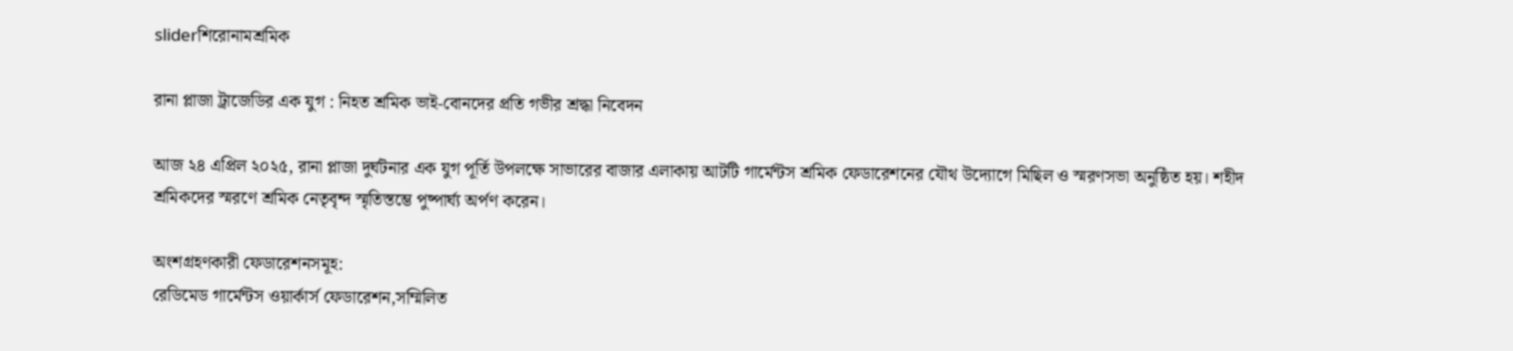sliderশিরোনামশ্রমিক

রানা প্লাজা ট্রাজেডির এক যুগ : নিহত শ্রমিক ভাই-বোনদের প্রতি গভীর শ্রদ্ধা নিবেদন

আজ ২৪ এপ্রিল ২০২৫, রানা প্লাজা দুর্ঘটনার এক যুগ পূর্তি উপলক্ষে সাভারের বাজার এলাকায় আটটি গার্মেন্টস শ্রমিক ফেডারেশনের যৌথ উদ্যোগে মিছিল ও স্মরণসভা অনুষ্ঠিত হয়। শহীদ শ্রমিকদের স্মরণে শ্রমিক নেতৃবৃন্দ স্মৃতিস্তম্ভে পুষ্পার্ঘ্য অর্পণ করেন।

অংশগ্রহণকারী ফেডারেশনসমূহ:
রেডিমেড গার্মেন্টস ওয়ার্কার্স ফেডারেশন,সম্মিলিত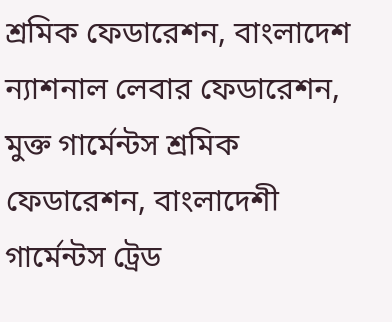শ্রমিক ফেডারেশন, বাংলাদেশ ন্যাশনাল লেবার ফেডারেশন, মুক্ত গার্মেন্টস শ্রমিক ফেডারেশন, বাংলাদেশী গার্মেন্টস ট্রেড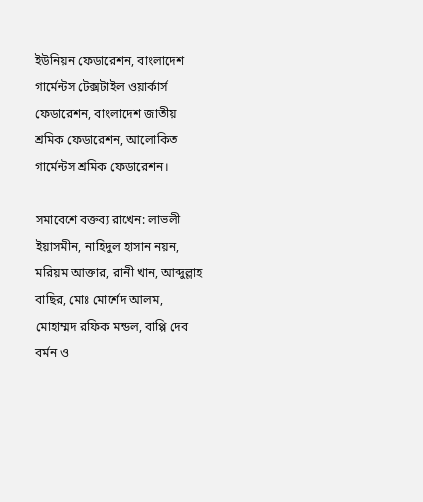ইউনিয়ন ফেডারেশন, বাংলাদেশ গার্মেন্টস টেক্সটাইল ওয়ার্কার্স ফেডারেশন, বাংলাদেশ জাতীয় শ্রমিক ফেডারেশন, আলোকিত গার্মেন্টস শ্রমিক ফেডারেশন।

সমাবেশে বক্তব্য রাখেন: লাভলী ইয়াসমীন, নাহিদুল হাসান নয়ন, মরিয়ম আক্তার, রানী খান, আব্দুল্লাহ বাছির, মোঃ মোর্শেদ আলম, মোহাম্মদ রফিক মন্ডল, বাপ্পি দেব বর্মন ও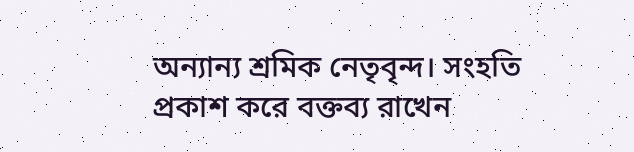অন্যান্য শ্রমিক নেতৃবৃন্দ। সংহতি প্রকাশ করে বক্তব্য রাখেন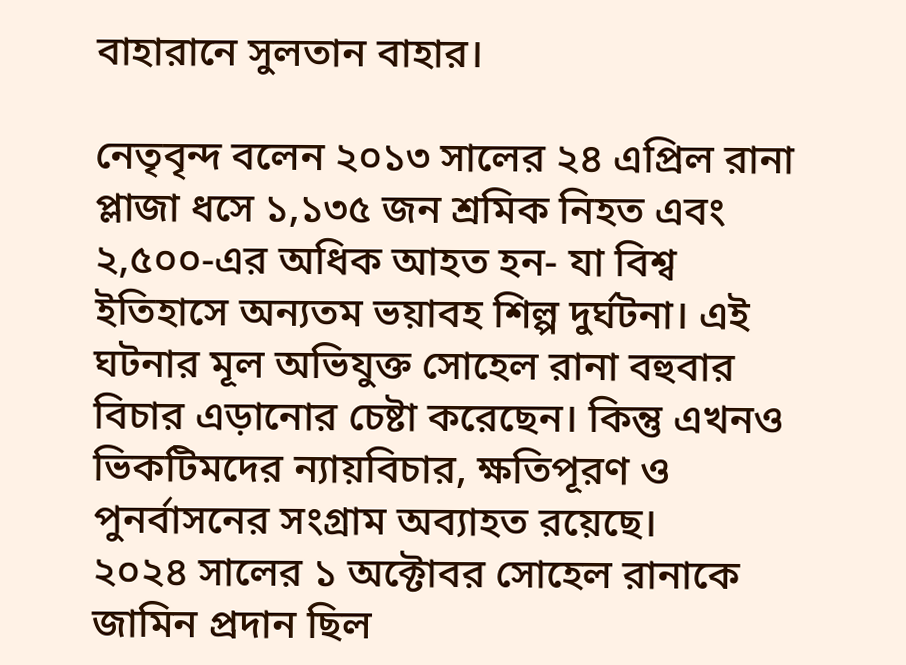বাহারানে সুলতান বাহার।

নেতৃবৃন্দ বলেন ২০১৩ সালের ২৪ এপ্রিল রানা প্লাজা ধসে ১,১৩৫ জন শ্রমিক নিহত এবং ২,৫০০-এর অধিক আহত হন- যা বিশ্ব ইতিহাসে অন্যতম ভয়াবহ শিল্প দুর্ঘটনা। এই ঘটনার মূল অভিযুক্ত সোহেল রানা বহুবার বিচার এড়ানোর চেষ্টা করেছেন। কিন্তু এখনও ভিকটিমদের ন্যায়বিচার, ক্ষতিপূরণ ও পুনর্বাসনের সংগ্রাম অব্যাহত রয়েছে।
২০২৪ সালের ১ অক্টোবর সোহেল রানাকে জামিন প্রদান ছিল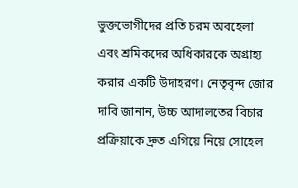ভুক্তভোগীদের প্রতি চরম অবহেলা এবং শ্রমিকদের অধিকারকে অগ্রাহ্য করার একটি উদাহরণ। নেতৃবৃন্দ জোর দাবি জানান, উচ্চ আদালতের বিচার প্রক্রিয়াকে দ্রুত এগিয়ে নিয়ে সোহেল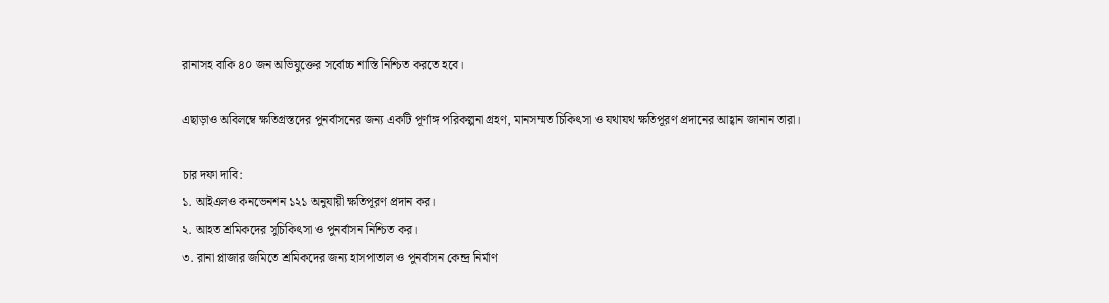রানাসহ বাকি ৪০ জন অভিযুক্তের সর্বোচ্চ শাস্তি নিশ্চিত করতে হবে।

এছাড়াও অবিলম্বে ক্ষতিগ্রস্তদের পুনর্বাসনের জন্য একটি পূর্ণাঙ্গ পরিকল্পনা গ্রহণ, মানসম্মত চিকিৎসা ও যথাযথ ক্ষতিপূরণ প্রদানের আহ্বান জানান তারা।

চার দফা দাবি:
১. আইএলও কনভেনশন ১২১ অনুযায়ী ক্ষতিপূরণ প্রদান কর।
২. আহত শ্রমিকদের সুচিকিৎসা ও পুনর্বাসন নিশ্চিত কর।
৩. রানা প্লাজার জমিতে শ্রমিকদের জন্য হাসপাতাল ও পুনর্বাসন কেন্দ্র নির্মাণ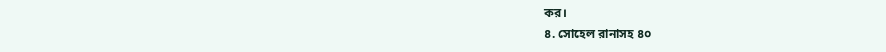কর।
৪. সোহেল রানাসহ ৪০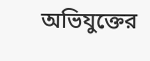অভিযুক্তের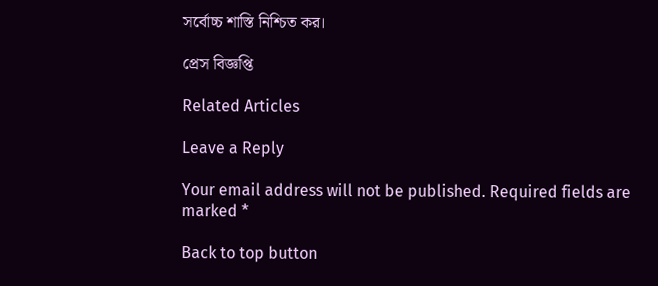সর্বোচ্চ শাস্তি নিশ্চিত কর।

প্রেস বিজ্ঞপ্তি

Related Articles

Leave a Reply

Your email address will not be published. Required fields are marked *

Back to top button